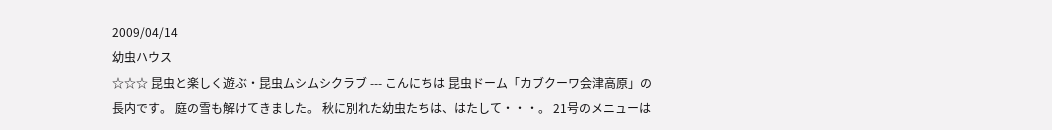2009/04/14
幼虫ハウス
☆☆☆ 昆虫と楽しく遊ぶ・昆虫ムシムシクラブ --- こんにちは 昆虫ドーム「カブクーワ会津高原」の長内です。 庭の雪も解けてきました。 秋に別れた幼虫たちは、はたして・・・。 21号のメニューは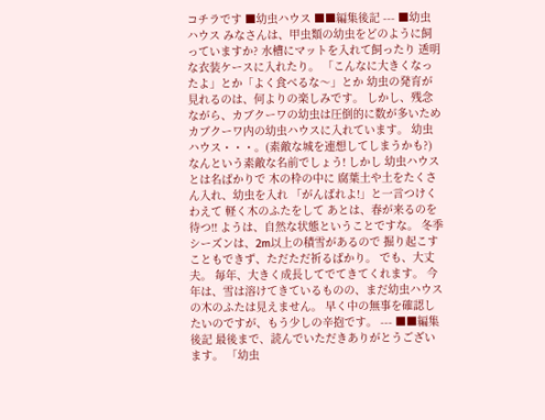コチラです ■幼虫ハウス ■■編集後記 --- ■幼虫ハウス みなさんは、甲虫類の幼虫をどのように飼っていますか? 水槽にマットを入れて飼ったり 透明な衣装ケースに入れたり。 「こんなに大きくなったよ」とか「よく食べるな〜」とか 幼虫の発育が見れるのは、何よりの楽しみです。 しかし、残念ながら、カブクーワの幼虫は圧倒的に数が多いため カブクーワ内の幼虫ハウスに入れています。 幼虫ハウス・・・。(素敵な城を連想してしまうかも?) なんという素敵な名前でしょう! しかし 幼虫ハウスとは名ばかりで 木の枠の中に 腐葉土や土をたくさん入れ、幼虫を入れ 「がんばれよ!」と一言つけくわえて 軽く木のふたをして あとは、春が来るのを待つ!! ようは、自然な状態ということですな。 冬季シーズンは、2m以上の積雪があるので 掘り起こすこともできず、ただただ祈るばかり。 でも、大丈夫。 毎年、大きく成長してでてきてくれます。 今年は、雪は溶けてきているものの、まだ幼虫ハウスの木のふたは見えません。 早く中の無事を確認したいのですが、もう少しの辛抱です。 --- ■■編集後記 最後まで、読んでいただきありがとうございます。 「幼虫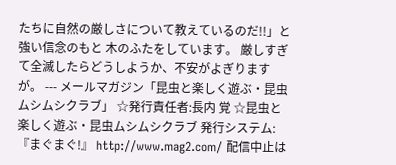たちに自然の厳しさについて教えているのだ!!」と強い信念のもと 木のふたをしています。 厳しすぎて全滅したらどうしようか、不安がよぎりますが。 --- メールマガジン「昆虫と楽しく遊ぶ・昆虫ムシムシクラブ」 ☆発行責任者:長内 覚 ☆昆虫と楽しく遊ぶ・昆虫ムシムシクラブ 発行システム:『まぐまぐ!』 http://www.mag2.com/ 配信中止は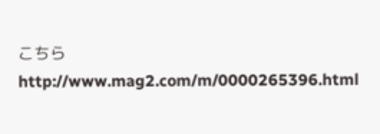こちら http://www.mag2.com/m/0000265396.html